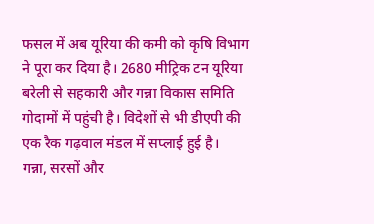फसल में अब यूरिया की कमी को कृषि विभाग ने पूरा कर दिया है। 2680 मीट्रिक टन यूरिया बरेली से सहकारी और गन्ना विकास समिति गोदामों में पहुंची है। विदेशों से भी डीएपी की एक रैक गढ़वाल मंडल में सप्लाई हुई है।
गन्ना, सरसों और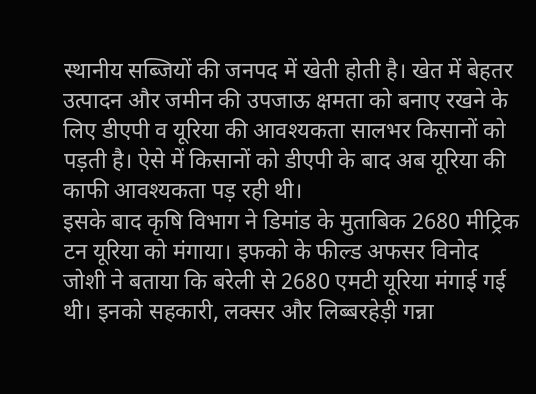स्थानीय सब्जियों की जनपद में खेती होती है। खेत में बेहतर उत्पादन और जमीन की उपजाऊ क्षमता को बनाए रखने के लिए डीएपी व यूरिया की आवश्यकता सालभर किसानों को पड़ती है। ऐसे में किसानों को डीएपी के बाद अब यूरिया की काफी आवश्यकता पड़ रही थी।
इसके बाद कृषि विभाग ने डिमांड के मुताबिक 2680 मीट्रिक टन यूरिया को मंगाया। इफको के फील्ड अफसर विनोद जोशी ने बताया कि बरेली से 2680 एमटी यूरिया मंगाई गई थी। इनको सहकारी, लक्सर और लिब्बरहेड़ी गन्ना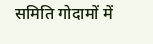समिति गोदामों में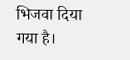भिजवा दिया गया है।